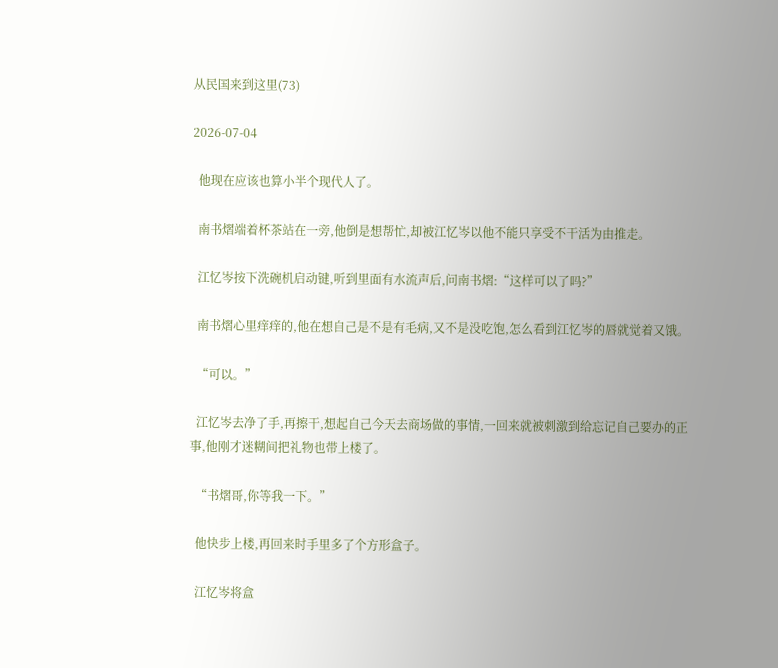从民国来到这里(73)

2026-07-04

  他现在应该也算小半个现代人了。

  南书熠端着杯茶站在一旁,他倒是想帮忙,却被江忆岑以他不能只享受不干活为由推走。

  江忆岑按下洗碗机启动键,听到里面有水流声后,问南书熠:“这样可以了吗?”

  南书熠心里痒痒的,他在想自己是不是有毛病,又不是没吃饱,怎么看到江忆岑的唇就觉着又饿。

  “可以。”

  江忆岑去净了手,再擦干,想起自己今天去商场做的事情,一回来就被刺激到给忘记自己要办的正事,他刚才迷糊间把礼物也带上楼了。

  “书熠哥,你等我一下。”

  他快步上楼,再回来时手里多了个方形盒子。

  江忆岑将盒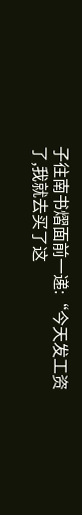子往南书熠面前一递:“今天发工资了,我就去买了这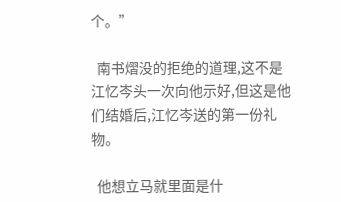个。”

  南书熠没的拒绝的道理,这不是江忆岑头一次向他示好,但这是他们结婚后,江忆岑送的第一份礼物。

  他想立马就里面是什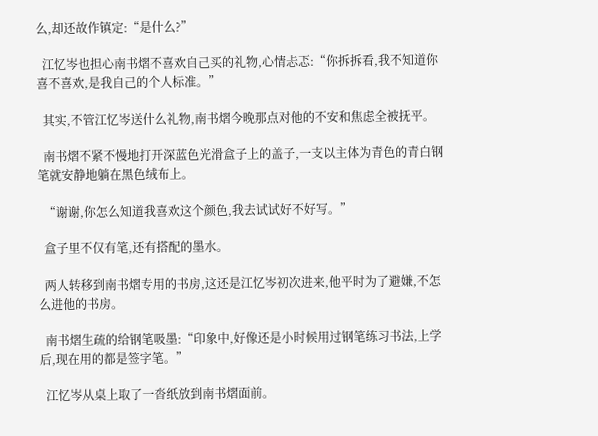么,却还故作镇定:“是什么?”

  江忆岑也担心南书熠不喜欢自己买的礼物,心情忐忑:“你拆拆看,我不知道你喜不喜欢,是我自己的个人标准。”

  其实,不管江忆岑送什么礼物,南书熠今晚那点对他的不安和焦虑全被抚平。

  南书熠不紧不慢地打开深蓝色光滑盒子上的盖子,一支以主体为青色的青白钢笔就安静地躺在黑色绒布上。

  “谢谢,你怎么知道我喜欢这个颜色,我去试试好不好写。”

  盒子里不仅有笔,还有搭配的墨水。

  两人转移到南书熠专用的书房,这还是江忆岑初次进来,他平时为了避嫌,不怎么进他的书房。

  南书熠生疏的给钢笔吸墨:“印象中,好像还是小时候用过钢笔练习书法,上学后,现在用的都是签字笔。”

  江忆岑从桌上取了一沓纸放到南书熠面前。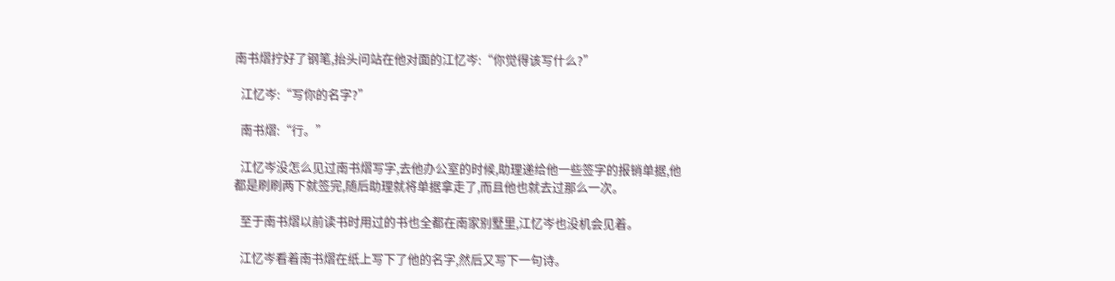南书熠拧好了钢笔,抬头问站在他对面的江忆岑:“你觉得该写什么?”

  江忆岑:“写你的名字?”

  南书熠:“行。”

  江忆岑没怎么见过南书熠写字,去他办公室的时候,助理递给他一些签字的报销单据,他都是刷刷两下就签完,随后助理就将单据拿走了,而且他也就去过那么一次。

  至于南书熠以前读书时用过的书也全都在南家别墅里,江忆岑也没机会见着。

  江忆岑看着南书熠在纸上写下了他的名字,然后又写下一句诗。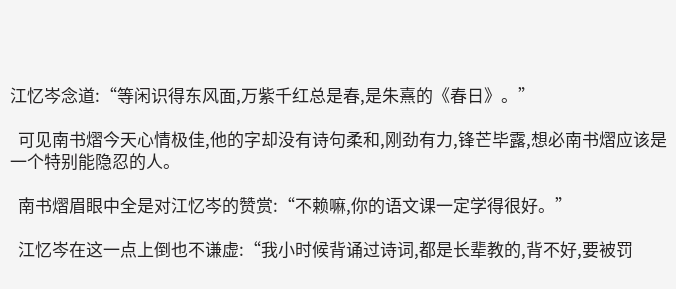江忆岑念道:“等闲识得东风面,万紫千红总是春,是朱熹的《春日》。”

  可见南书熠今天心情极佳,他的字却没有诗句柔和,刚劲有力,锋芒毕露,想必南书熠应该是一个特别能隐忍的人。

  南书熠眉眼中全是对江忆岑的赞赏:“不赖嘛,你的语文课一定学得很好。”

  江忆岑在这一点上倒也不谦虚:“我小时候背诵过诗词,都是长辈教的,背不好,要被罚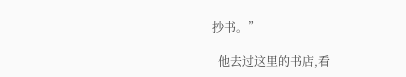抄书。”

  他去过这里的书店,看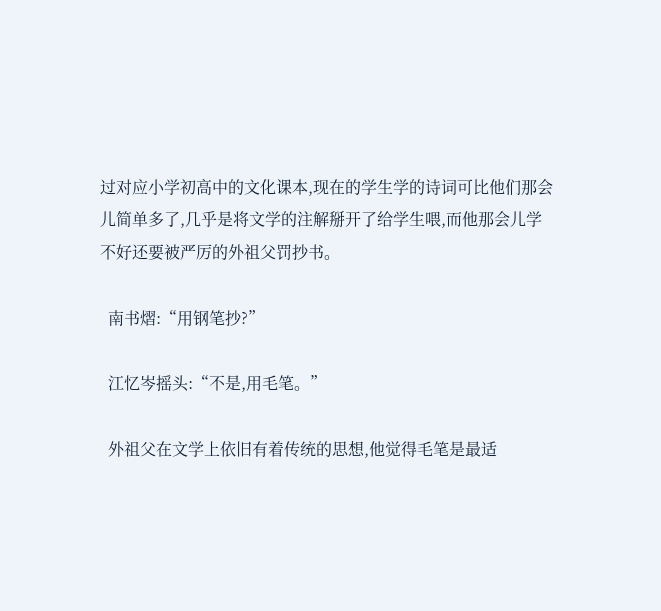过对应小学初高中的文化课本,现在的学生学的诗词可比他们那会儿简单多了,几乎是将文学的注解掰开了给学生喂,而他那会儿学不好还要被严厉的外祖父罚抄书。

  南书熠:“用钢笔抄?”

  江忆岑摇头:“不是,用毛笔。”

  外祖父在文学上依旧有着传统的思想,他觉得毛笔是最适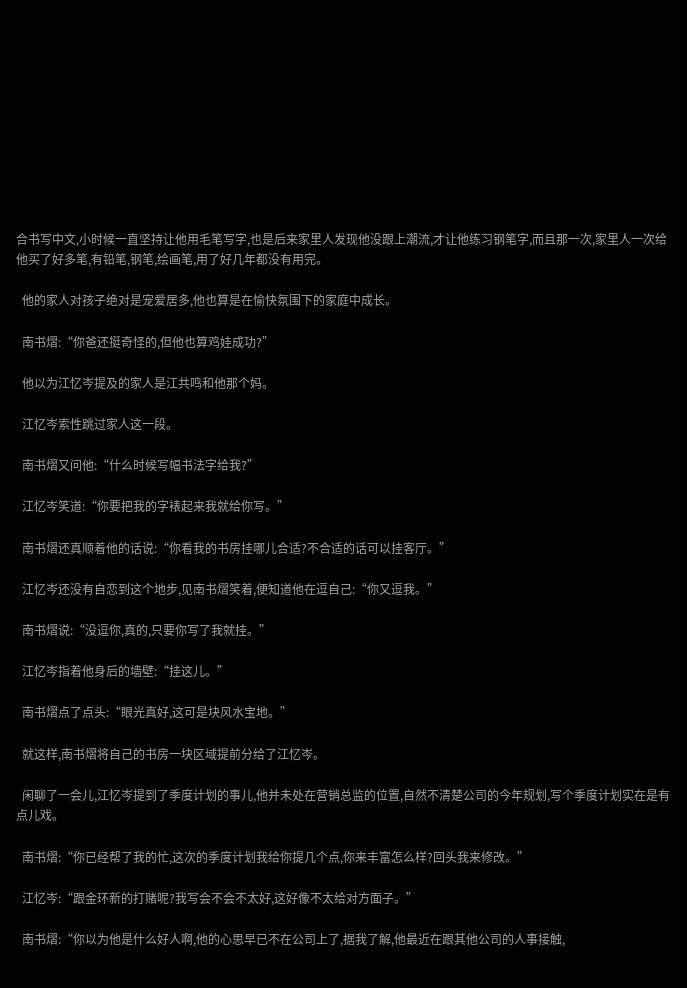合书写中文,小时候一直坚持让他用毛笔写字,也是后来家里人发现他没跟上潮流,才让他练习钢笔字,而且那一次,家里人一次给他买了好多笔,有铅笔,钢笔,绘画笔,用了好几年都没有用完。

  他的家人对孩子绝对是宠爱居多,他也算是在愉快氛围下的家庭中成长。

  南书熠:“你爸还挺奇怪的,但他也算鸡娃成功?”

  他以为江忆岑提及的家人是江共鸣和他那个妈。

  江忆岑索性跳过家人这一段。

  南书熠又问他:“什么时候写幅书法字给我?”

  江忆岑笑道:“你要把我的字裱起来我就给你写。”

  南书熠还真顺着他的话说:“你看我的书房挂哪儿合适?不合适的话可以挂客厅。”

  江忆岑还没有自恋到这个地步,见南书熠笑着,便知道他在逗自己:“你又逗我。”

  南书熠说:“没逗你,真的,只要你写了我就挂。”

  江忆岑指着他身后的墙壁:“挂这儿。”

  南书熠点了点头:“眼光真好,这可是块风水宝地。”

  就这样,南书熠将自己的书房一块区域提前分给了江忆岑。

  闲聊了一会儿,江忆岑提到了季度计划的事儿,他并未处在营销总监的位置,自然不清楚公司的今年规划,写个季度计划实在是有点儿戏。

  南书熠:“你已经帮了我的忙,这次的季度计划我给你提几个点,你来丰富怎么样?回头我来修改。”

  江忆岑:“跟金环新的打赌呢?我写会不会不太好,这好像不太给对方面子。”

  南书熠:“你以为他是什么好人啊,他的心思早已不在公司上了,据我了解,他最近在跟其他公司的人事接触,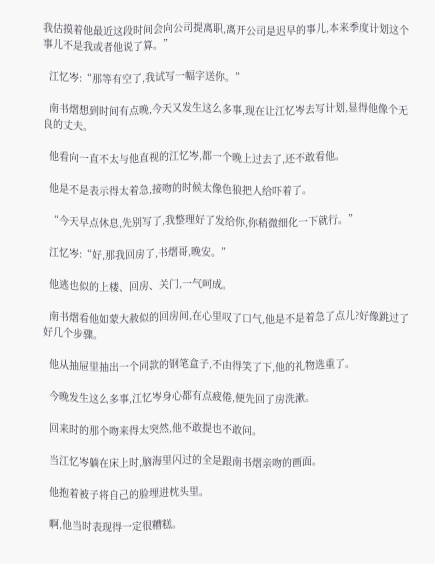我估摸着他最近这段时间会向公司提离职,离开公司是迟早的事儿,本来季度计划这个事儿不是我或者他说了算。”

  江忆岑:“那等有空了,我试写一幅字送你。”

  南书熠想到时间有点晚,今天又发生这么多事,现在让江忆岑去写计划,显得他像个无良的丈夫。

  他看向一直不太与他直视的江忆岑,都一个晚上过去了,还不敢看他。

  他是不是表示得太着急,接吻的时候太像色狼把人给吓着了。

  “今天早点休息,先别写了,我整理好了发给你,你稍微细化一下就行。”

  江忆岑:“好,那我回房了,书熠哥,晚安。”

  他逃也似的上楼、回房、关门,一气呵成。

  南书熠看他如蒙大赦似的回房间,在心里叹了口气,他是不是着急了点儿?好像跳过了好几个步骤。

  他从抽屉里抽出一个同款的钢笔盒子,不由得笑了下,他的礼物选重了。

  今晚发生这么多事,江忆岑身心都有点疲倦,便先回了房洗漱。

  回来时的那个吻来得太突然,他不敢提也不敢问。

  当江忆岑躺在床上时,脑海里闪过的全是跟南书熠亲吻的画面。

  他抱着被子将自己的脸埋进枕头里。

  啊,他当时表现得一定很糟糕。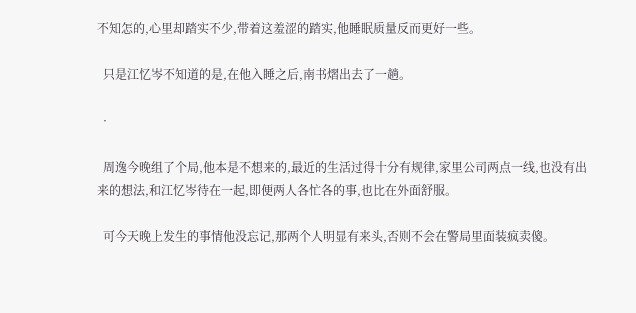不知怎的,心里却踏实不少,带着这羞涩的踏实,他睡眠质量反而更好一些。

  只是江忆岑不知道的是,在他入睡之后,南书熠出去了一趟。

  ·

  周逸今晚组了个局,他本是不想来的,最近的生活过得十分有规律,家里公司两点一线,也没有出来的想法,和江忆岑待在一起,即便两人各忙各的事,也比在外面舒服。

  可今天晚上发生的事情他没忘记,那两个人明显有来头,否则不会在警局里面装疯卖傻。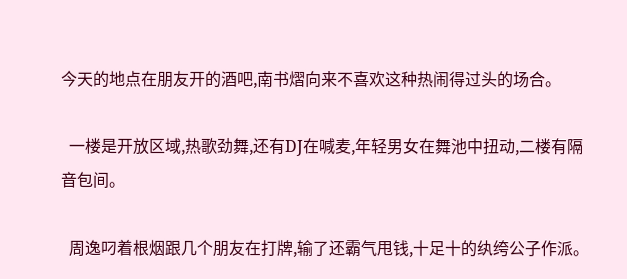今天的地点在朋友开的酒吧,南书熠向来不喜欢这种热闹得过头的场合。

  一楼是开放区域,热歌劲舞,还有DJ在喊麦,年轻男女在舞池中扭动,二楼有隔音包间。

  周逸叼着根烟跟几个朋友在打牌,输了还霸气甩钱,十足十的纨绔公子作派。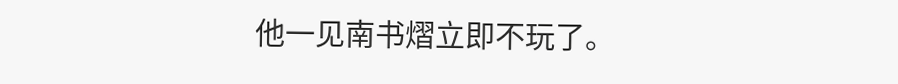他一见南书熠立即不玩了。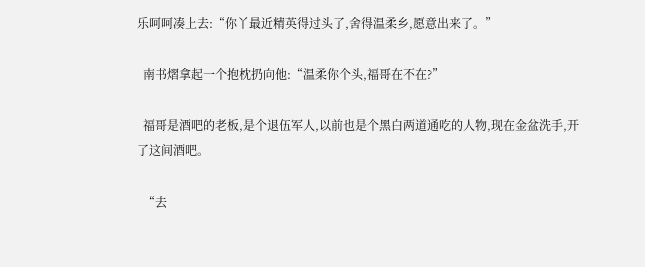乐呵呵凑上去:“你丫最近精英得过头了,舍得温柔乡,愿意出来了。”

  南书熠拿起一个抱枕扔向他:“温柔你个头,福哥在不在?”

  福哥是酒吧的老板,是个退伍军人,以前也是个黑白两道通吃的人物,现在金盆洗手,开了这间酒吧。

  “去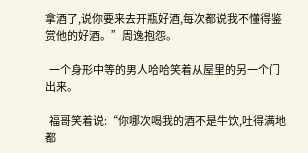拿酒了,说你要来去开瓶好酒,每次都说我不懂得鉴赏他的好酒。”周逸抱怨。

  一个身形中等的男人哈哈笑着从屋里的另一个门出来。

  福哥笑着说:“你哪次喝我的酒不是牛饮,吐得满地都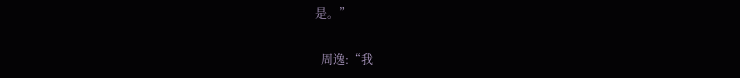是。”

  周逸:“我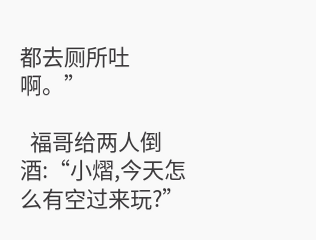都去厕所吐啊。”

  福哥给两人倒酒:“小熠,今天怎么有空过来玩?”